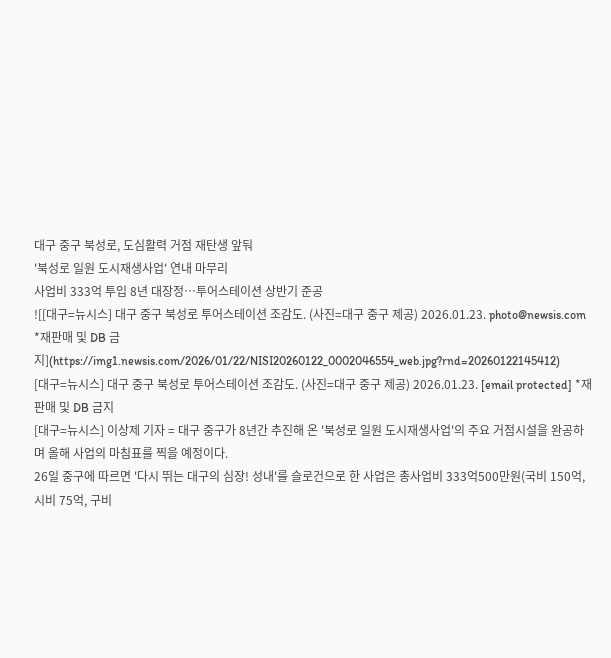대구 중구 북성로, 도심활력 거점 재탄생 앞둬
'북성로 일원 도시재생사업' 연내 마무리
사업비 333억 투입 8년 대장정…투어스테이션 상반기 준공
![[대구=뉴시스] 대구 중구 북성로 투어스테이션 조감도. (사진=대구 중구 제공) 2026.01.23. photo@newsis.com *재판매 및 DB 금지](https://img1.newsis.com/2026/01/22/NISI20260122_0002046554_web.jpg?rnd=20260122145412)
[대구=뉴시스] 대구 중구 북성로 투어스테이션 조감도. (사진=대구 중구 제공) 2026.01.23. [email protected] *재판매 및 DB 금지
[대구=뉴시스] 이상제 기자 = 대구 중구가 8년간 추진해 온 '북성로 일원 도시재생사업'의 주요 거점시설을 완공하며 올해 사업의 마침표를 찍을 예정이다.
26일 중구에 따르면 '다시 뛰는 대구의 심장! 성내'를 슬로건으로 한 사업은 총사업비 333억500만원(국비 150억, 시비 75억, 구비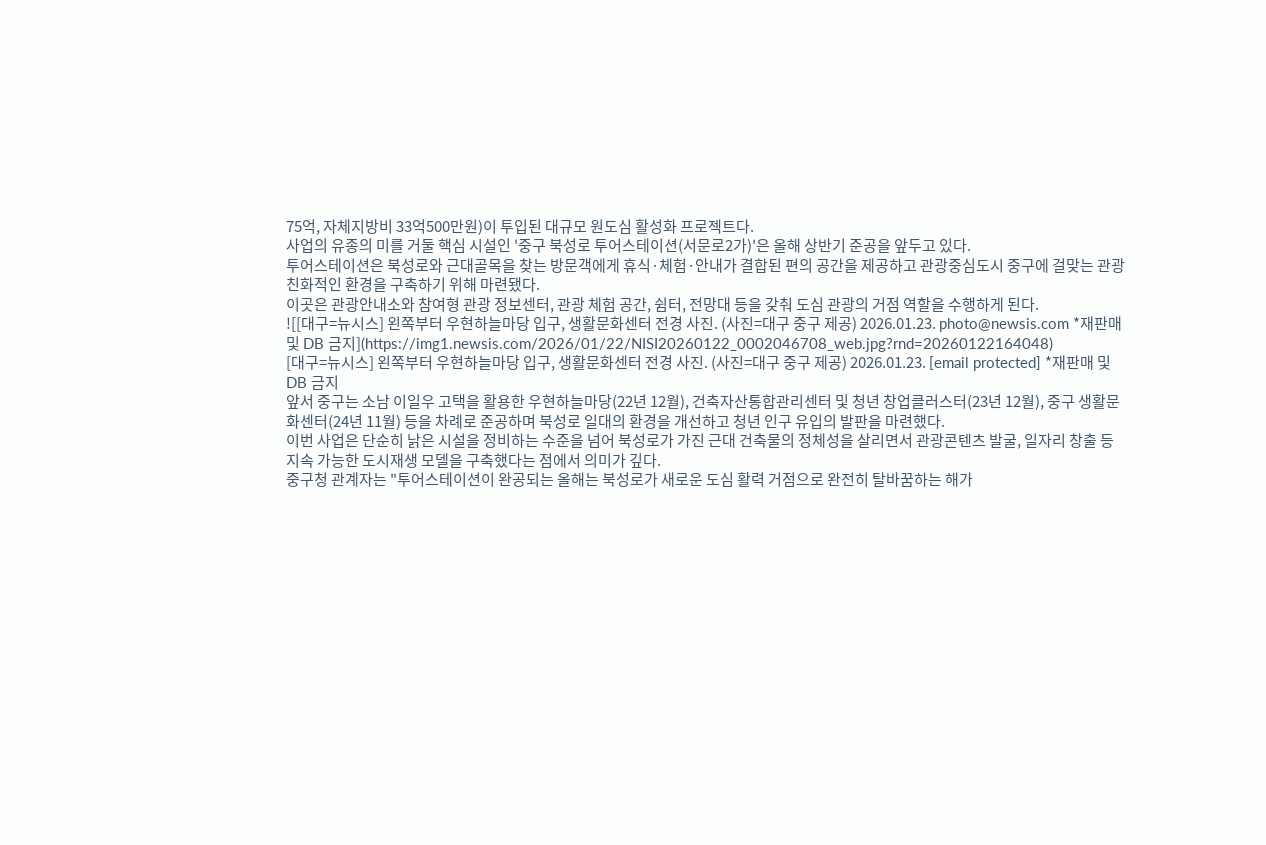75억, 자체지방비 33억500만원)이 투입된 대규모 원도심 활성화 프로젝트다.
사업의 유종의 미를 거둘 핵심 시설인 '중구 북성로 투어스테이션(서문로2가)'은 올해 상반기 준공을 앞두고 있다.
투어스테이션은 북성로와 근대골목을 찾는 방문객에게 휴식·체험·안내가 결합된 편의 공간을 제공하고 관광중심도시 중구에 걸맞는 관광친화적인 환경을 구축하기 위해 마련됐다.
이곳은 관광안내소와 참여형 관광 정보센터, 관광 체험 공간, 쉼터, 전망대 등을 갖춰 도심 관광의 거점 역할을 수행하게 된다.
![[대구=뉴시스] 왼쪽부터 우현하늘마당 입구, 생활문화센터 전경 사진. (사진=대구 중구 제공) 2026.01.23. photo@newsis.com *재판매 및 DB 금지](https://img1.newsis.com/2026/01/22/NISI20260122_0002046708_web.jpg?rnd=20260122164048)
[대구=뉴시스] 왼쪽부터 우현하늘마당 입구, 생활문화센터 전경 사진. (사진=대구 중구 제공) 2026.01.23. [email protected] *재판매 및 DB 금지
앞서 중구는 소남 이일우 고택을 활용한 우현하늘마당(22년 12월), 건축자산통합관리센터 및 청년 창업클러스터(23년 12월), 중구 생활문화센터(24년 11월) 등을 차례로 준공하며 북성로 일대의 환경을 개선하고 청년 인구 유입의 발판을 마련했다.
이번 사업은 단순히 낡은 시설을 정비하는 수준을 넘어 북성로가 가진 근대 건축물의 정체성을 살리면서 관광콘텐츠 발굴, 일자리 창출 등 지속 가능한 도시재생 모델을 구축했다는 점에서 의미가 깊다.
중구청 관계자는 "투어스테이션이 완공되는 올해는 북성로가 새로운 도심 활력 거점으로 완전히 탈바꿈하는 해가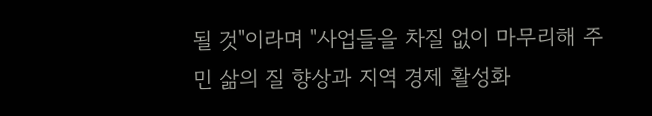될 것"이라며 "사업들을 차질 없이 마무리해 주민 삶의 질 향상과 지역 경제 활성화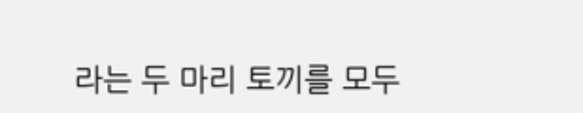라는 두 마리 토끼를 모두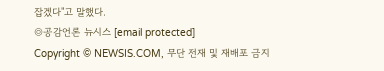잡겠다"고 말했다.
◎공감언론 뉴시스 [email protected]
Copyright © NEWSIS.COM, 무단 전재 및 재배포 금지